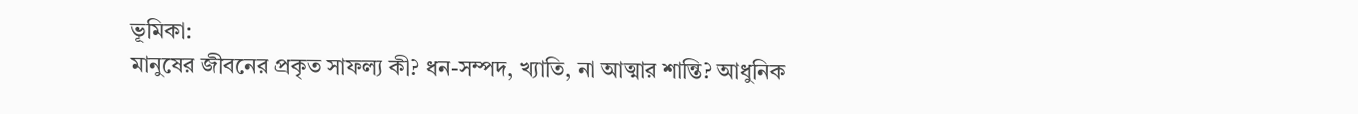ভূমিকা:
মানুষের জীবনের প্রকৃত সাফল্য কী? ধন-সম্পদ, খ্যাতি, না আত্মার শান্তি? আধুনিক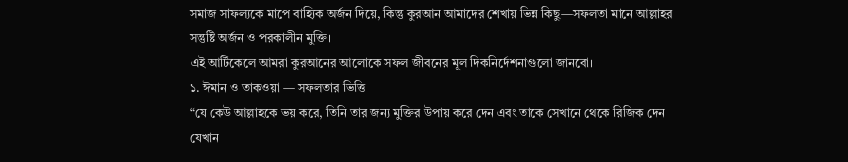সমাজ সাফল্যকে মাপে বাহ্যিক অর্জন দিয়ে, কিন্তু কুরআন আমাদের শেখায় ভিন্ন কিছু—সফলতা মানে আল্লাহর সন্তুষ্টি অর্জন ও পরকালীন মুক্তি।
এই আর্টিকেলে আমরা কুরআনের আলোকে সফল জীবনের মূল দিকনির্দেশনাগুলো জানবো।
১. ঈমান ও তাকওয়া — সফলতার ভিত্তি
“যে কেউ আল্লাহকে ভয় করে, তিনি তার জন্য মুক্তির উপায় করে দেন এবং তাকে সেখানে থেকে রিজিক দেন যেখান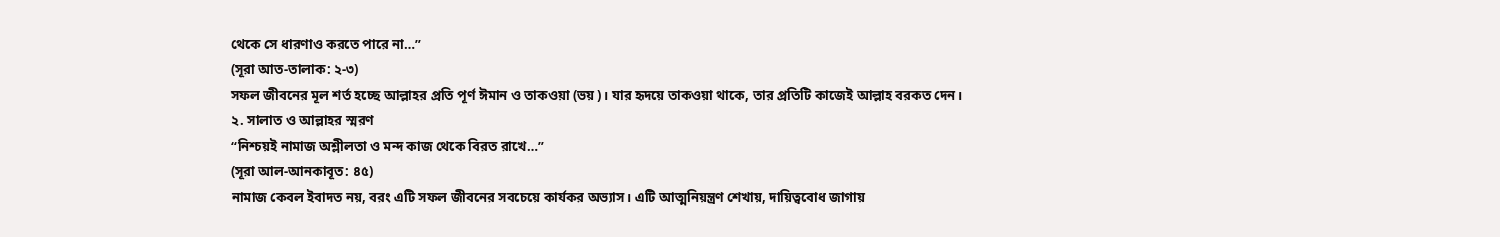থেকে সে ধারণাও করতে পারে না…”
(সূরা আত-তালাক: ২-৩)
সফল জীবনের মূল শর্ত হচ্ছে আল্লাহর প্রতি পূর্ণ ঈমান ও তাকওয়া (ভয়)। যার হৃদয়ে তাকওয়া থাকে, তার প্রতিটি কাজেই আল্লাহ বরকত দেন।
২. সালাত ও আল্লাহর স্মরণ
“নিশ্চয়ই নামাজ অশ্লীলতা ও মন্দ কাজ থেকে বিরত রাখে…”
(সূরা আল-আনকাবূত: ৪৫)
নামাজ কেবল ইবাদত নয়, বরং এটি সফল জীবনের সবচেয়ে কার্যকর অভ্যাস। এটি আত্মনিয়ন্ত্রণ শেখায়, দায়িত্ববোধ জাগায়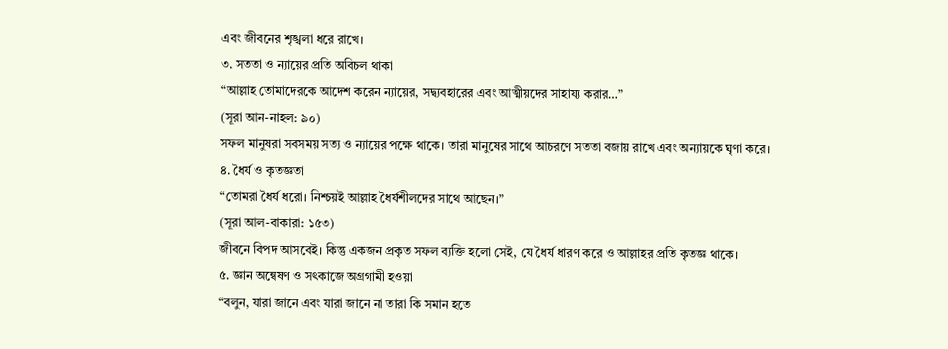এবং জীবনের শৃঙ্খলা ধরে রাখে।
৩. সততা ও ন্যায়ের প্রতি অবিচল থাকা
“আল্লাহ তোমাদেরকে আদেশ করেন ন্যায়ের, সদ্ব্যবহারের এবং আত্মীয়দের সাহায্য করার…”
(সূরা আন-নাহল: ৯০)
সফল মানুষরা সবসময় সত্য ও ন্যায়ের পক্ষে থাকে। তারা মানুষের সাথে আচরণে সততা বজায় রাখে এবং অন্যায়কে ঘৃণা করে।
৪. ধৈর্য ও কৃতজ্ঞতা
“তোমরা ধৈর্য ধরো। নিশ্চয়ই আল্লাহ ধৈর্যশীলদের সাথে আছেন।”
(সূরা আল-বাকারা: ১৫৩)
জীবনে বিপদ আসবেই। কিন্তু একজন প্রকৃত সফল ব্যক্তি হলো সেই, যে ধৈর্য ধারণ করে ও আল্লাহর প্রতি কৃতজ্ঞ থাকে।
৫. জ্ঞান অন্বেষণ ও সৎকাজে অগ্রগামী হওয়া
“বলুন, যারা জানে এবং যারা জানে না তারা কি সমান হতে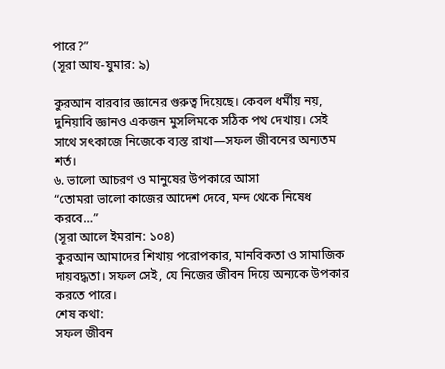পারে?”
(সূরা আয-যুমার: ৯)

কুরআন বারবার জ্ঞানের গুরুত্ব দিয়েছে। কেবল ধর্মীয় নয়, দুনিয়াবি জ্ঞানও একজন মুসলিমকে সঠিক পথ দেখায়। সেই সাথে সৎকাজে নিজেকে ব্যস্ত রাখা—সফল জীবনের অন্যতম শর্ত।
৬. ভালো আচরণ ও মানুষের উপকারে আসা
“তোমরা ভালো কাজের আদেশ দেবে, মন্দ থেকে নিষেধ করবে…”
(সূরা আলে ইমরান: ১০৪)
কুরআন আমাদের শিখায় পরোপকার, মানবিকতা ও সামাজিক দায়বদ্ধতা। সফল সেই, যে নিজের জীবন দিয়ে অন্যকে উপকার করতে পারে।
শেষ কথা:
সফল জীবন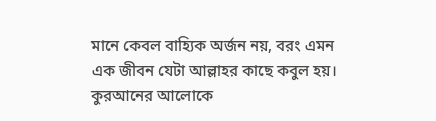মানে কেবল বাহ্যিক অর্জন নয়, বরং এমন এক জীবন যেটা আল্লাহর কাছে কবুল হয়। কুরআনের আলোকে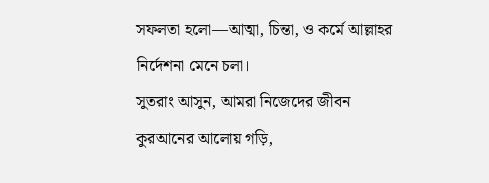সফলতা হলো—আত্মা, চিন্তা, ও কর্মে আল্লাহর নির্দেশনা মেনে চলা।
সুতরাং আসুন, আমরা নিজেদের জীবন কুরআনের আলোয় গড়ি,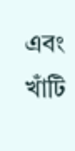এবং খাঁটি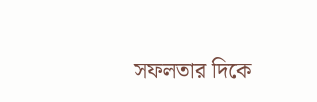সফলতার দিকে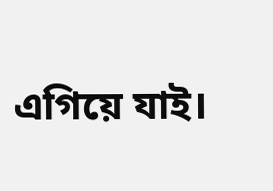এগিয়ে যাই।